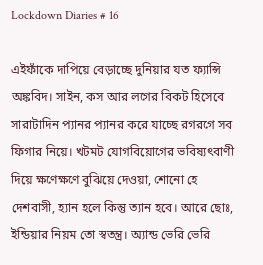Lockdown Diaries # 16

এইফাঁকে দাপিয়ে বেড়াচ্ছে দুনিয়ার যত ফ্যান্সি অঙ্কবিদ। সাইন, কস আর লগের বিকট হিসেবে সারাটাদিন প্যানর প্যানর করে যাচ্ছে রগরগে সব ফিগার নিয়ে। খটমট যোগবিয়োগের ভবিষ্যৎবাণী দিয়ে ক্ষণেক্ষণে বুঝিয়ে দেওয়া, শোনো হে দেশবাসী, হ্যান হলে কিন্তু ত্যান হবে। আরে ছোঃ, ইন্ডিয়ার নিয়ম তো স্বতন্ত্র। অ্যান্ড ভেরি ভেরি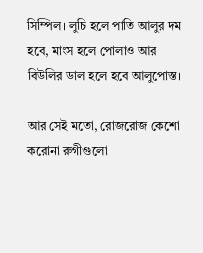সিম্পিল। লুচি হলে পাতি আলুর দম হবে, মাংস হলে পোলাও আর বিউলির ডাল হলে হবে আলুপোস্ত।

আর সেই মতো, রোজরোজ কেশো করোনা রুগীগুলো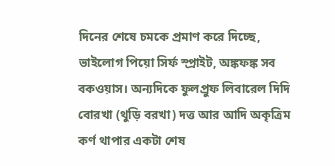দিনের শেষে চমকে প্রমাণ করে দিচ্ছে, ভাইলোগ পিয়ো সির্ফ স্প্রাইট, অঙ্কফঙ্ক সব বকওয়াস। অন্যদিকে ফুলপ্রুফ লিবারেল দিদি বোরখা (থুড়ি বরখা) দত্ত আর আদি অকৃত্রিম কর্ণ থাপার একটা শেষ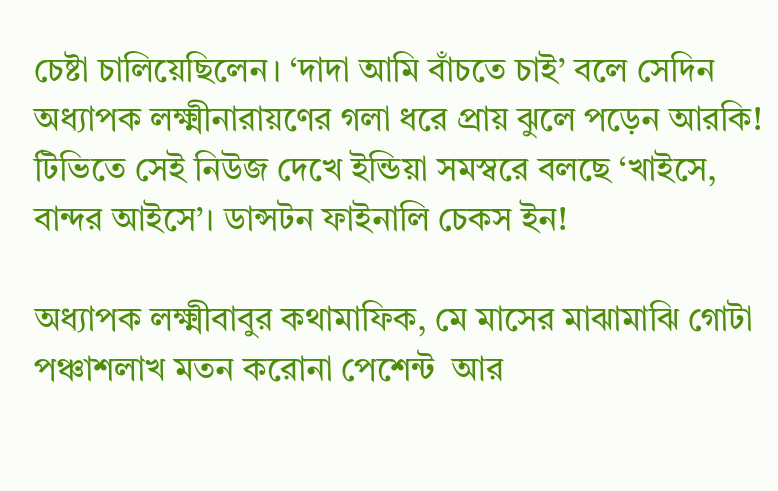চেষ্টা চালিয়েছিলেন। ‘দাদা আমি বাঁচতে চাই’ বলে সেদিন অধ্যাপক লক্ষ্মীনারায়ণের গলা ধরে প্রায় ঝুলে পড়েন আরকি! টিভিতে সেই নিউজ দেখে ইন্ডিয়া সমস্বরে বলছে ‘খাইসে, বান্দর আইসে’। ডান্সটন ফাইনালি চেকস ইন!

অধ্যাপক লক্ষ্মীবাবুর কথামাফিক, মে মাসের মাঝামাঝি গোটা পঞ্চাশলাখ মতন করোনা পেশেন্ট  আর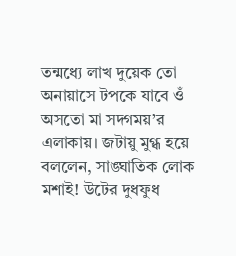তন্মধ্যে লাখ দুয়েক তো অনায়াসে টপকে যাবে ওঁ অসতো মা সদ্গময়’র এলাকায়। জটায়ু মুগ্ধ হয়ে বললেন, সাঙ্ঘাতিক লোক মশাই! উটের দুধফুধ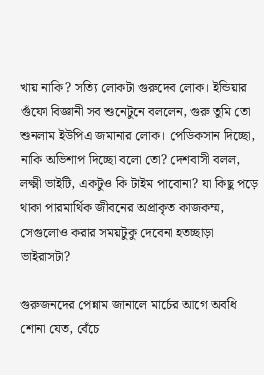খায় নাকি? সত্যি লোকটা গুরুদেব লোক। ইন্ডিয়ার গুঁফো বিজ্ঞানী সব শুনেটুনে বললেন, গুরু তুমি তো শুনলাম ইউপিএ জমানার লোক। পেডিকসান দিচ্ছো, নাকি অভিশাপ দিচ্ছো বলো তো? দেশবাসী বলল, লক্ষ্মী ভাইটি, একটুও কি টাইম পাবোনা? যা কিছু পড়ে থাকা পারমার্থিক জীবনের অপ্রাকৃত কাজকম্ম, সেগুলোও করার সময়টুকু দেবেনা হতচ্ছাড়া ভাইরাসটা?

গুরুজনদের পেন্নাম জানালে মার্চের আগে অবধি শোনা যেত, বেঁচে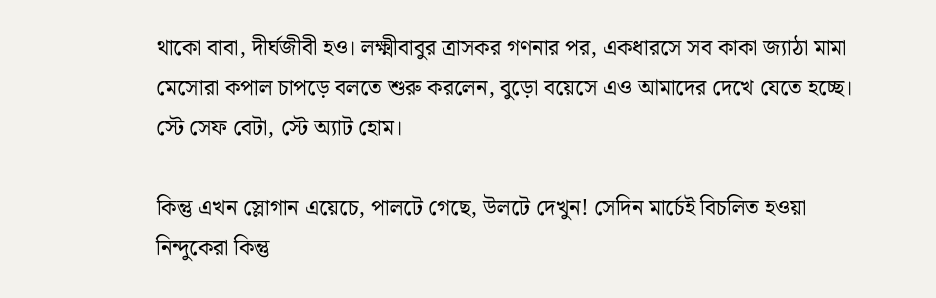থাকো বাবা, দীর্ঘজীবী হও। লক্ষ্মীবাবুর ত্রাসকর গণনার পর, একধারসে সব কাকা জ্যাঠা মামা মেসোরা কপাল চাপড়ে বলতে শুরু করলেন, বুড়ো বয়েসে এও আমাদের দেখে যেতে হচ্ছে। স্টে সেফ বেটা, স্টে অ্যাট হোম।

কিন্তু এখন স্লোগান এয়েচে, পালটে গেছে, উলটে দেখুন! সেদিন মার্চেই বিচলিত হওয়া নিন্দুকেরা কিন্তু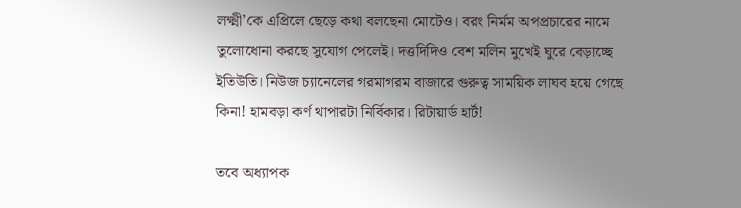লক্ষ্মী’কে এপ্রিলে ছেড়ে কথা বলছেনা মোটেও। বরং নির্মম অপপ্রচারের নামে তুলোধোনা করছে সুযোগ পেলেই। দত্তদিদিও বেশ মলিন মুখেই ঘুরে বেড়াচ্ছে ইতিউতি। নিউজ চ্যানেলের গরমাগরম বাজারে গুরুত্ব সাময়িক লাঘব হয়ে গেছে কিনা! হামবড়া কর্ণ থাপারটা নির্বিকার। রিটায়ার্ড হার্ট!

তবে অধ্যাপক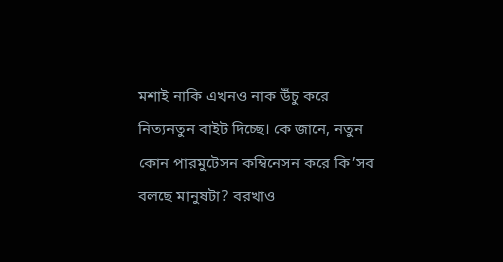মশাই নাকি এখনও নাক উঁচু করে নিত্যনতুন বাইট দিচ্ছে। কে জানে, নতুন কোন পারমুটেসন কম্বিনেসন করে কি’সব বলছে মানুষটা? বরখাও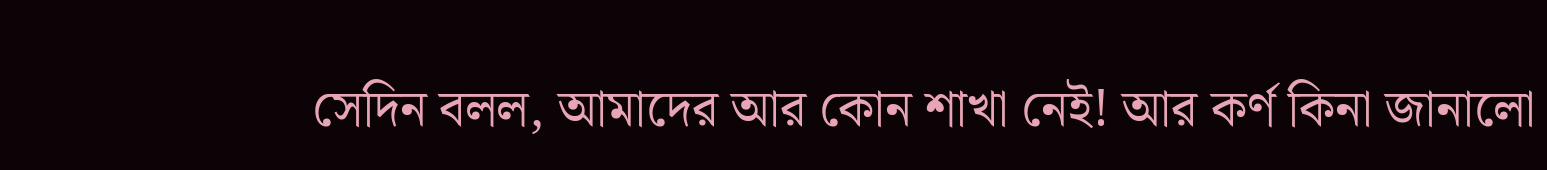সেদিন বলল, আমাদের আর কোন শাখা নেই! আর কর্ণ কিনা জানালো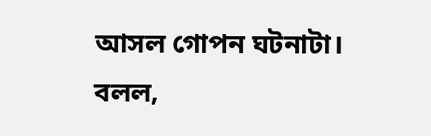আসল গোপন ঘটনাটা। বলল,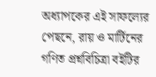অধ্যাপকের এই সাফল্যের পেছনে, রায় ও মার্টিনের গণিত প্রশ্নবিচিত্রা বইটির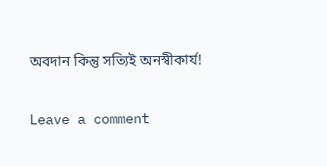অবদান কিন্তু সত্যিই অনস্বীকার্য!

Leave a comment